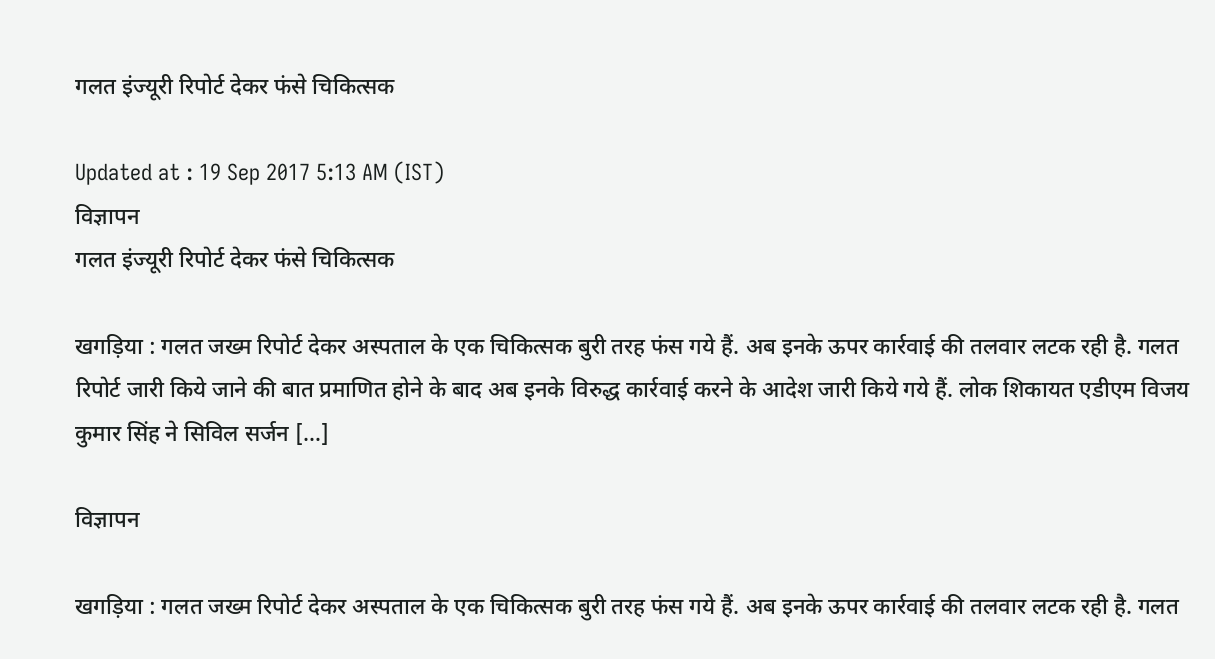गलत इंज्यूरी रिपोर्ट देकर फंसे चिकित्सक

Updated at : 19 Sep 2017 5:13 AM (IST)
विज्ञापन
गलत इंज्यूरी रिपोर्ट देकर फंसे चिकित्सक

खगड़िया : गलत जख्म रिपोर्ट देकर अस्पताल के एक चिकित्सक बुरी तरह फंस गये हैं. अब इनके ऊपर कार्रवाई की तलवार लटक रही है. गलत रिपोर्ट जारी किये जाने की बात प्रमाणित होने के बाद अब इनके विरुद्ध कार्रवाई करने के आदेश जारी किये गये हैं. लोक शिकायत एडीएम विजय कुमार सिंह ने सिविल सर्जन […]

विज्ञापन

खगड़िया : गलत जख्म रिपोर्ट देकर अस्पताल के एक चिकित्सक बुरी तरह फंस गये हैं. अब इनके ऊपर कार्रवाई की तलवार लटक रही है. गलत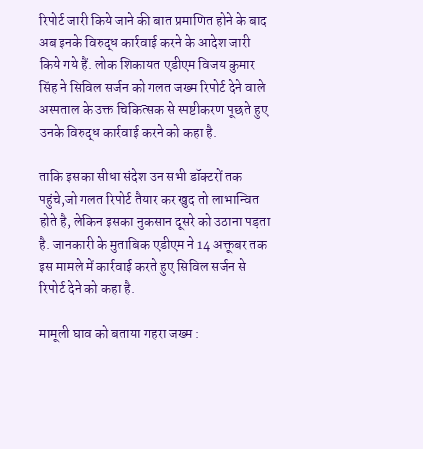रिपोर्ट जारी किये जाने की बात प्रमाणित होने के बाद अब इनके विरुद्ध कार्रवाई करने के आदेश जारी किये गये हैं. लोक शिकायत एडीएम विजय कुमार सिंह ने सिविल सर्जन को गलत जख्म रिपोर्ट देने वाले अस्पताल के उक्त चिकित्सक से स्पष्टीकरण पूछते हुए उनके विरुद्ध कार्रवाई करने को कहा है.

ताकि इसका सीधा संदेश उन सभी डॉक्टरों तक पहुंचे,जो गलत रिपोर्ट तैयार कर खुद तो लाभान्वित होते है, लेकिन इसका नुकसान दूसरे को उठाना पड़ता है. जानकारी के मुताबिक एडीएम ने 14 अक्तूबर तक इस मामले में कार्रवाई करते हुए सिविल सर्जन से रिपोर्ट देने को कहा है.

मामूली घाव को बताया गहरा जख्म :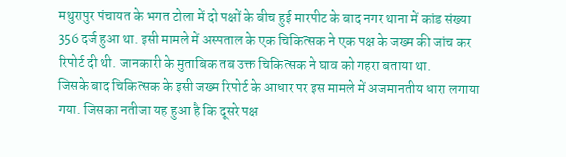मथुरापुर पंचायत के भगत टोला में दो पक्षों के बीच हुई मारपीट के बाद नगर थाना में कांड संख्या 356 दर्ज हुआ था. इसी मामले में अस्पताल के एक चिकित्सक ने एक पक्ष के जख्म की जांच कर रिपोर्ट दी थी. जानकारी के मुताबिक तब उक्त चिकित्सक ने घाव को गहरा बताया था.
जिसके बाद चिकित्सक के इसी जख्म रिपोर्ट के आधार पर इस मामले में अजमानतीय धारा लगाया गया. जिसका नतीजा यह हुआ है कि दूसरे पक्ष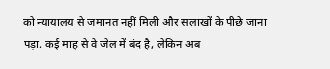को न्यायालय से जमानत नहीं मिली और सलाखों के पीछे जाना पड़ा. कई माह से वे जेल में बंद है, लेकिन अब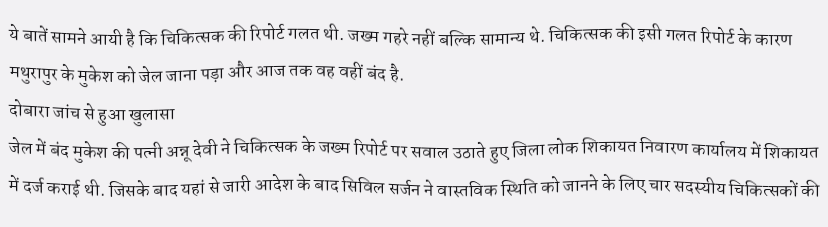ये बातें सामने आयी है कि चिकित्सक की रिपोर्ट गलत थी. जख्म गहरे नहीं बल्कि सामान्य थे. चिकित्सक की इसी गलत रिपोर्ट के कारण मथुरापुर के मुकेश को जेल जाना पड़ा और आज तक वह वहीं बंद है.
दोबारा जांच से हुआ खुलासा
जेल में बंद मुकेश की पत्नी अन्नू देवी ने चिकित्सक के जख्म रिपोर्ट पर सवाल उठाते हुए जिला लोक शिकायत निवारण कार्यालय में शिकायत में दर्ज कराई थी. जिसके बाद यहां से जारी आदेश के बाद सिविल सर्जन ने वास्तविक स्थिति को जानने के लिए चार सदस्यीय चिकित्सकों की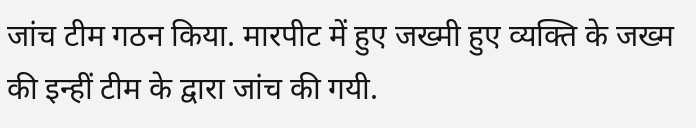जांच टीम गठन किया. मारपीट में हुए जख्मी हुए व्यक्ति के जख्म की इन्हीं टीम के द्वारा जांच की गयी.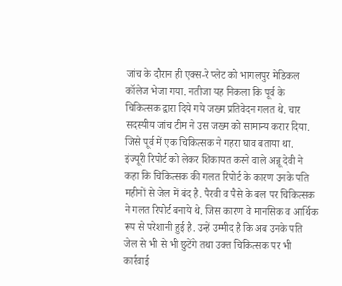जांच के दौरान ही एक्स-रे प्लेट को भागलपुर मेडिकल कॉलेज भेजा गया. नतीजा यह निकला कि पूर्व के चिकित्सक द्वारा दिये गये जख्म प्रतिवेदन गलत थे. चार सदस्यीय जांच टीम ने उस जख्म को सामान्य करार दिया. जिसे पूर्व में एक चिकित्सक ने गहरा घाव बताया था.
इंज्यूरी रिपोर्ट को लेकर शिकायत करने वाले अन्नू देवी ने कहा कि चिकित्सक की गलत रिपोर्ट के कारण उनके पति महीनों से जेल में बंद है. पैरवी व पैसे के बल पर चिकित्सक ने गलत रिपोर्ट बनाये थे. जिस कारण वे मानसिक व आर्थिक रूप से परेशानी हुई है. उन्हें उम्मीद है कि अब उनके पति जेल से भी से भी छुटेंगे तथा उक्त चिकित्सक पर भी कार्रवाई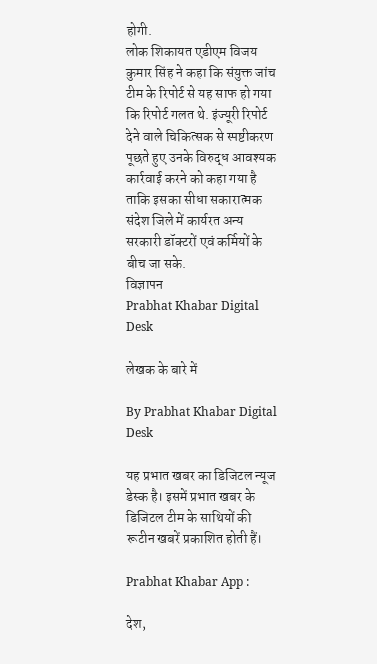होगी.
लोक शिकायत एडीएम विजय कुमार सिंह ने कहा कि संयुक्त जांच टीम के रिपोर्ट से यह साफ हो गया कि रिपोर्ट गलत थे. इंज्यूरी रिपोर्ट देने वाले चिकित्सक से स्पष्टीकरण पूछते हुए उनके विरुद्ध आवश्यक कार्रवाई करने को कहा गया है ताकि इसका सीधा सकारात्मक संदेश जिले में कार्यरत अन्य सरकारी डॉक्टरों एवं कर्मियों के बीच जा सके.
विज्ञापन
Prabhat Khabar Digital Desk

लेखक के बारे में

By Prabhat Khabar Digital Desk

यह प्रभात खबर का डिजिटल न्यूज डेस्क है। इसमें प्रभात खबर के डिजिटल टीम के साथियों की रूटीन खबरें प्रकाशित होती हैं।

Prabhat Khabar App :

देश,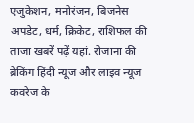एजुकेशन, मनोरंजन, बिजनेस अपडेट, धर्म, क्रिकेट, राशिफल की ताजा खबरें पढ़ें यहां. रोजाना की ब्रेकिंग हिंदी न्यूज और लाइव न्यूज कवरेज के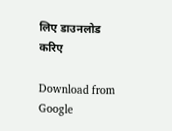लिए डाउनलोड करिए

Download from Google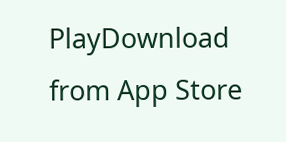PlayDownload from App Store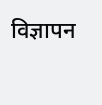विज्ञापन